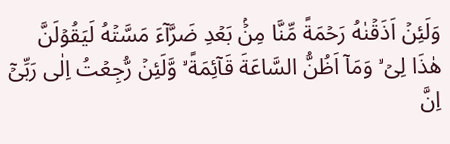وَلَئِنۡ اَذَقۡنٰهُ رَحۡمَةً مِّنَّا مِنۡۢ بَعۡدِ ضَرَّآءَ مَسَّتۡهُ لَيَقُوۡلَنَّ هٰذَا لِىۡ ۙ وَمَاۤ اَظُنُّ السَّاعَةَ قَآئِمَةً ۙ وَّلَئِنۡ رُّجِعۡتُ اِلٰى رَبِّىۡۤ اِنَّ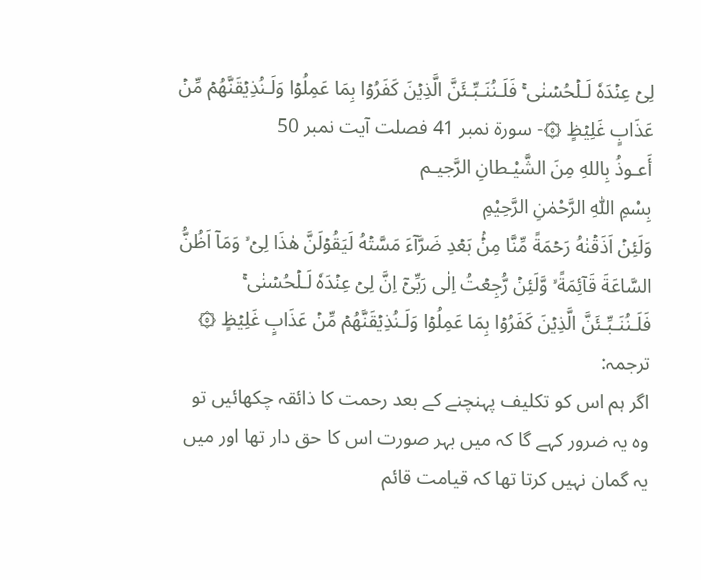لِىۡ عِنۡدَهٗ لَـلۡحُسۡنٰى ۚ فَلَـنُنَـبِّـئَنَّ الَّذِيۡنَ كَفَرُوۡا بِمَا عَمِلُوۡا وَلَـنُذِيۡقَنَّهُمۡ مِّنۡ عَذَابٍ غَلِيۡظٍ ۞- سورۃ نمبر 41 فصلت آیت نمبر 50
أَعـوذُ بِاللهِ مِنَ الشَّيْـطانِ الرَّجيـم
بِسْمِ اللّٰهِ الرَّحْمٰنِ الرَّحِيْمِ
وَلَئِنۡ اَذَقۡنٰهُ رَحۡمَةً مِّنَّا مِنۡۢ بَعۡدِ ضَرَّآءَ مَسَّتۡهُ لَيَقُوۡلَنَّ هٰذَا لِىۡ ۙ وَمَاۤ اَظُنُّ السَّاعَةَ قَآئِمَةً ۙ وَّلَئِنۡ رُّجِعۡتُ اِلٰى رَبِّىۡۤ اِنَّ لِىۡ عِنۡدَهٗ لَـلۡحُسۡنٰى ۚ فَلَـنُنَـبِّـئَنَّ الَّذِيۡنَ كَفَرُوۡا بِمَا عَمِلُوۡا وَلَـنُذِيۡقَنَّهُمۡ مِّنۡ عَذَابٍ غَلِيۡظٍ ۞
ترجمہ:
اگر ہم اس کو تکلیف پہنچنے کے بعد رحمت کا ذائقہ چکھائیں تو وہ یہ ضرور کہے گا کہ میں بہر صورت اس کا حق دار تھا اور میں یہ گمان نہیں کرتا تھا کہ قیامت قائم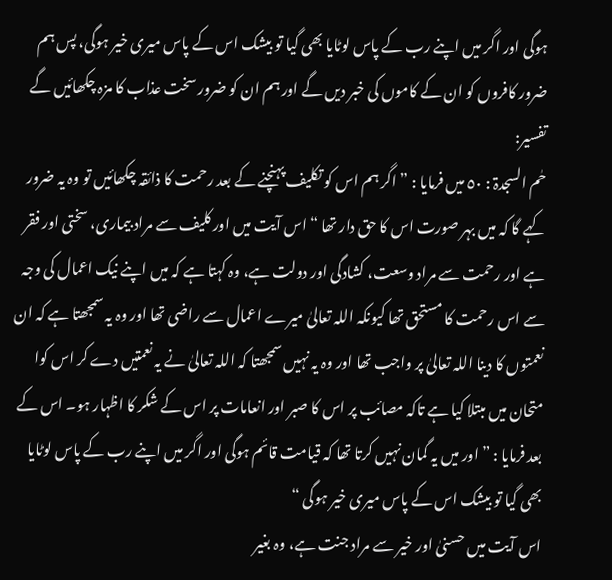ہوگی اور اگر میں اپنے رب کے پاس لوٹایا بھی گیا تو بیشک اس کے پاس میری خیر ہوگی، پس ہم ضرور کافروں کو ان کے کاموں کی خبر دیں گے اور ہم ان کو ضرور سخت عذاب کا مزہ چکھائیں گے
تفسیر:
حٰم السجدۃ : ٥٠ میں فرمایا : ” اگر ہم اس کو تکلیف پہنچنے کے بعد رحمت کا ذائقہ چکھائیں تو وہ یہ ضرور کہے گا کہ میں بہر صورت اس کا حق دار تھا “ اس آیت میں اور کلیف سے مراد بیماری، سختی اور فقر ہے اور رحمت سے مراد وسعت، کشادگی اور دولت ہے، وہ کہتا ہے کہ میں اپنے نیک اعمال کی وجہ سے اس رحمت کا مستحق تھا کیونکہ اللہ تعالیٰ میرے اعمال سے راضی تھا اور وہ یہ سمجھتا ہے کہ ان نعمتوں کا دینا اللہ تعالیٰ پر واجب تھا اور وہ یہ نہیں سمجھتا کہ اللہ تعالیٰ نے یہ نعمتیں دے کر اس کوا متحان میں مبتلا کیا ہے تاکہ مصائب پر اس کا صبر اور انعامات پر اس کے شکر کا اظہار ہو۔ اس کے بعد فرمایا : ” اور میں یہ گمان نہیں کرتا تھا کہ قیامت قائم ہوگی اور اگر میں اپنے رب کے پاس لوٹایا بھی گیا تو بیشک اس کے پاس میری خیر ہوگی “
اس آیت میں حسنیٰ اور خیر سے مراد جنت ہے، وہ بغیر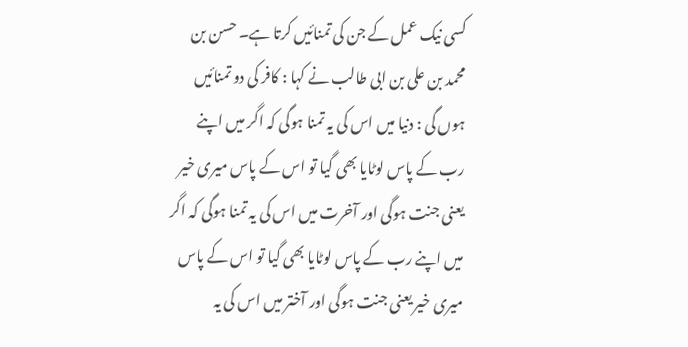کسی نیک عمل کے جن کی تمنائیں کرتا ہے۔ حسن بن محمد بن علی بن ابی طالب نے کہا : کافر کی دو تمنائیں ہوں گی : دنیا میں اس کی یہ تمنا ہوگی کہ اگر میں اپنے رب کے پاس لوٹایا بھی گیا تو اس کے پاس میری خیر یعنی جنت ہوگی اور آخرت میں اس کی یہ تمنا ہوگی کہ اگر میں اپنے رب کے پاس لوٹایا بھی گیا تو اس کے پاس میری خیر یعنی جنت ہوگی اور آختر میں اس کی یہ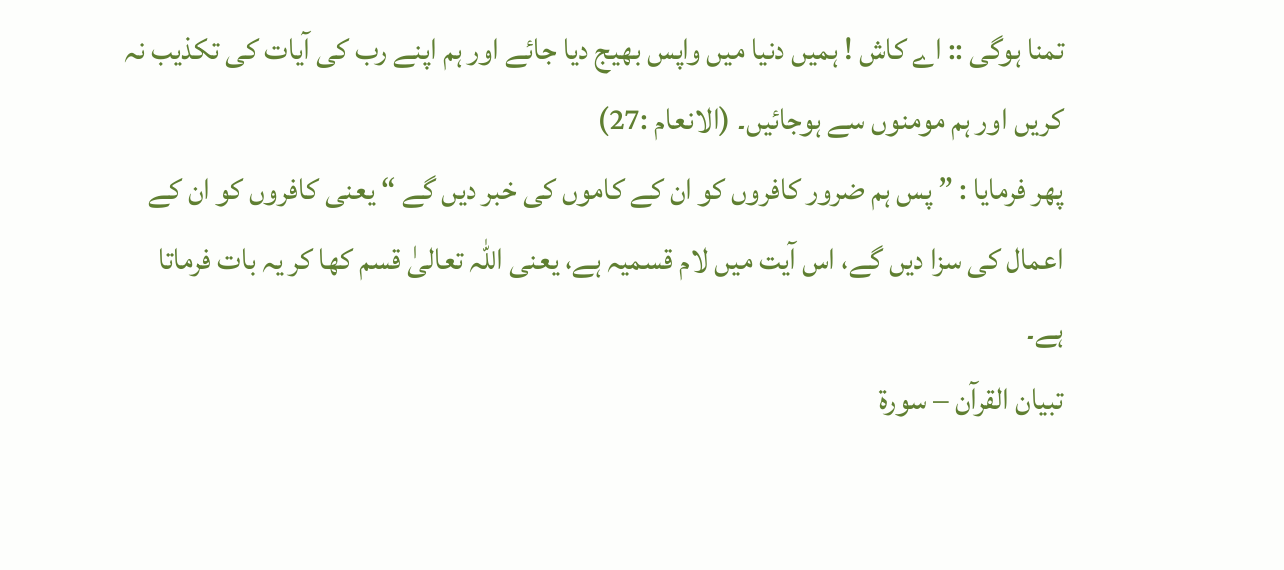تمنا ہوگی :: اے کاش ! ہمیں دنیا میں واپس بھیج دیا جائے اور ہم اپنے رب کی آیات کی تکذیب نہ کریں اور ہم مومنوں سے ہوجائیں۔ (الانعام :27)
پھر فرمایا : ” پس ہم ضرور کافروں کو ان کے کاموں کی خبر دیں گے “ یعنی کافروں کو ان کے اعمال کی سزا دیں گے، اس آیت میں لام قسمیہ ہے، یعنی اللہ تعالیٰ قسم کھا کر یہ بات فرماتا ہے۔
تبیان القرآن – سورۃ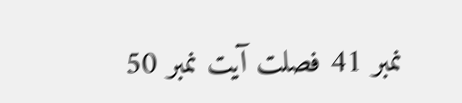نمبر 41 فصلت آیت نمبر 50